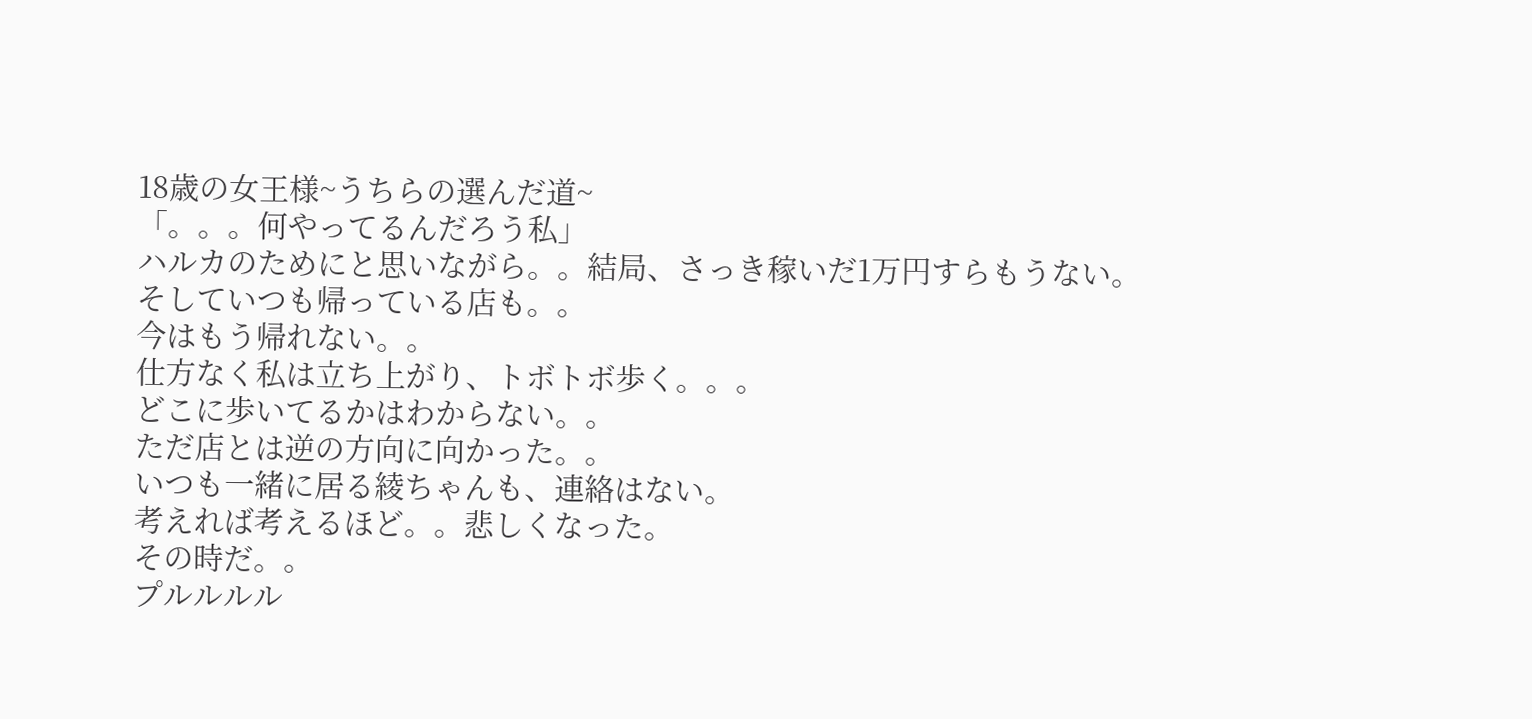18歳の女王様~うちらの選んだ道~
「。。。何やってるんだろう私」
ハルカのためにと思いながら。。結局、さっき稼いだ1万円すらもうない。
そしていつも帰っている店も。。
今はもう帰れない。。
仕方なく私は立ち上がり、トボトボ歩く。。。
どこに歩いてるかはわからない。。
ただ店とは逆の方向に向かった。。
いつも一緒に居る綾ちゃんも、連絡はない。
考えれば考えるほど。。悲しくなった。
その時だ。。
プルルルル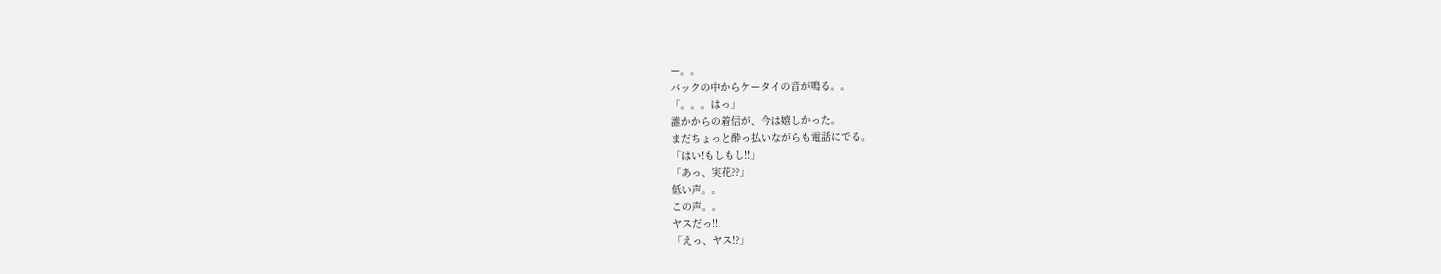ー。。
バックの中からケータイの音が鳴る。。
「。。。はっ」
誰かからの着信が、今は嬉しかった。
まだちょっと酔っ払いながらも電話にでる。
「はい!もしもし!!」
「あっ、実花??」
低い声。。
この声。。
ヤスだっ!!
「えっ、ヤス!?」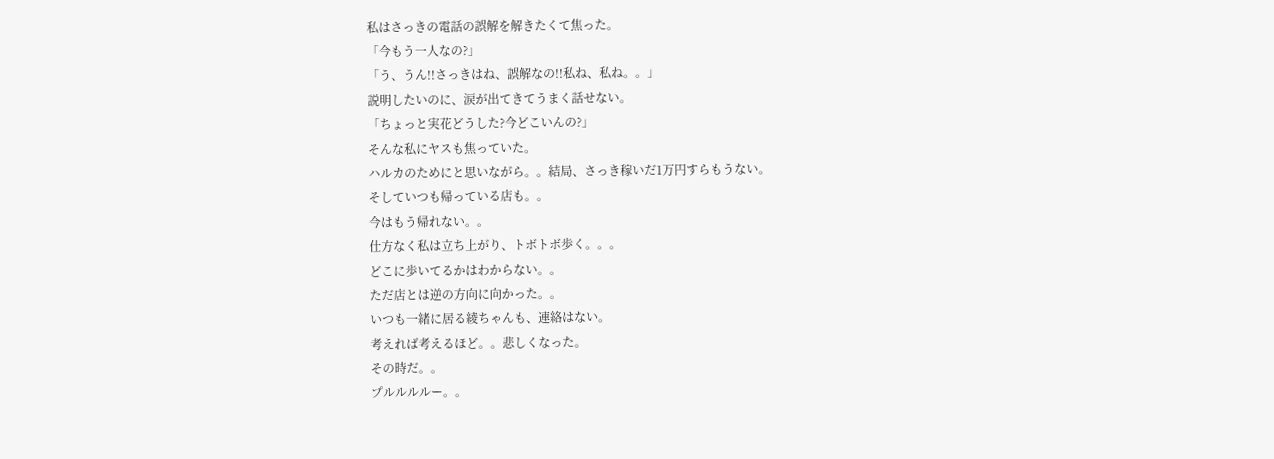私はさっきの電話の誤解を解きたくて焦った。
「今もう一人なの?」
「う、うん!!さっきはね、誤解なの!!私ね、私ね。。」
説明したいのに、涙が出てきてうまく話せない。
「ちょっと実花どうした?今どこいんの?」
そんな私にヤスも焦っていた。
ハルカのためにと思いながら。。結局、さっき稼いだ1万円すらもうない。
そしていつも帰っている店も。。
今はもう帰れない。。
仕方なく私は立ち上がり、トボトボ歩く。。。
どこに歩いてるかはわからない。。
ただ店とは逆の方向に向かった。。
いつも一緒に居る綾ちゃんも、連絡はない。
考えれば考えるほど。。悲しくなった。
その時だ。。
プルルルルー。。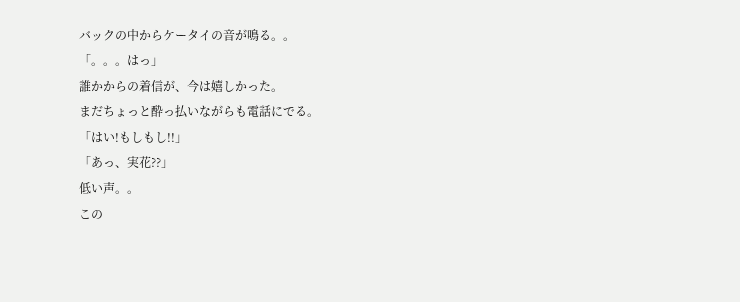バックの中からケータイの音が鳴る。。
「。。。はっ」
誰かからの着信が、今は嬉しかった。
まだちょっと酔っ払いながらも電話にでる。
「はい!もしもし!!」
「あっ、実花??」
低い声。。
この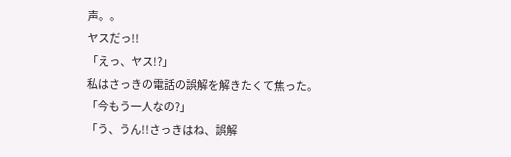声。。
ヤスだっ!!
「えっ、ヤス!?」
私はさっきの電話の誤解を解きたくて焦った。
「今もう一人なの?」
「う、うん!!さっきはね、誤解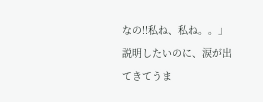なの!!私ね、私ね。。」
説明したいのに、涙が出てきてうま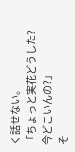く話せない。
「ちょっと実花どうした?今どこいんの?」
そ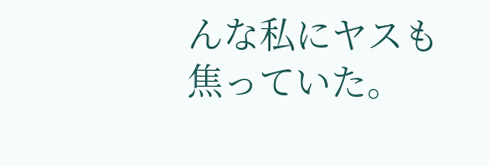んな私にヤスも焦っていた。